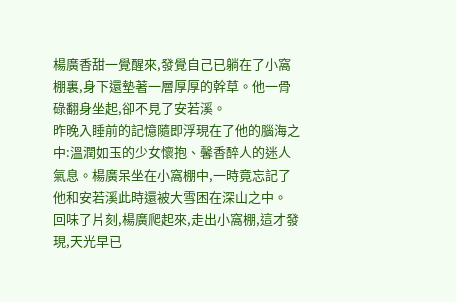楊廣香甜一覺醒來,發覺自己已躺在了小窩棚裏,身下還墊著一層厚厚的幹草。他一骨碌翻身坐起,卻不見了安若溪。
昨晚入睡前的記憶隨即浮現在了他的腦海之中:溫潤如玉的少女懷抱、馨香醉人的迷人氣息。楊廣呆坐在小窩棚中,一時竟忘記了他和安若溪此時還被大雪困在深山之中。
回味了片刻,楊廣爬起來,走出小窩棚,這才發現,天光早已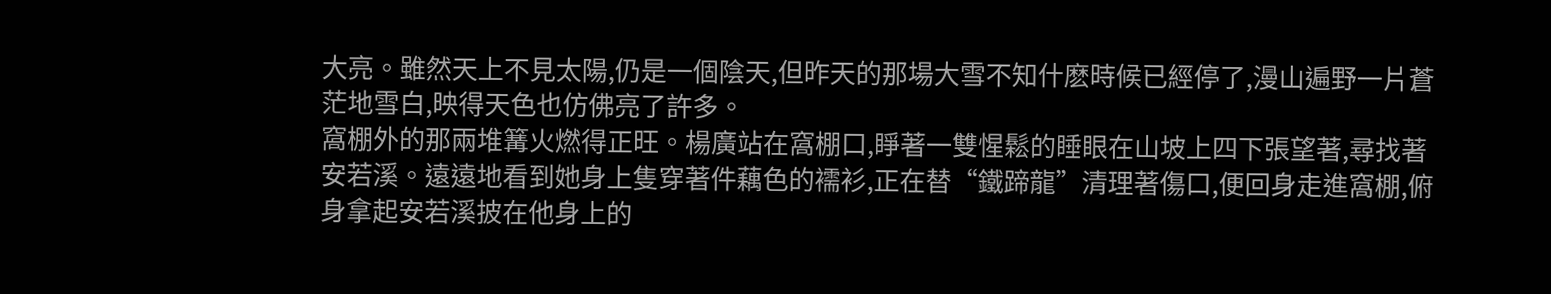大亮。雖然天上不見太陽,仍是一個陰天,但昨天的那場大雪不知什麽時候已經停了,漫山遍野一片蒼茫地雪白,映得天色也仿佛亮了許多。
窩棚外的那兩堆篝火燃得正旺。楊廣站在窩棚口,睜著一雙惺鬆的睡眼在山坡上四下張望著,尋找著安若溪。遠遠地看到她身上隻穿著件藕色的襦衫,正在替“鐵蹄龍”清理著傷口,便回身走進窩棚,俯身拿起安若溪披在他身上的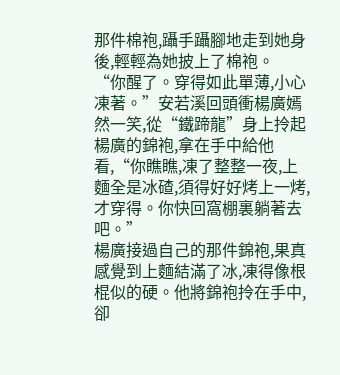那件棉袍,躡手躡腳地走到她身後,輕輕為她披上了棉袍。
“你醒了。穿得如此單薄,小心凍著。”安若溪回頭衝楊廣嫣然一笑,從“鐵蹄龍”身上拎起楊廣的錦袍,拿在手中給他看,“你瞧瞧,凍了整整一夜,上麵全是冰碴,須得好好烤上一烤,才穿得。你快回窩棚裏躺著去吧。”
楊廣接過自己的那件錦袍,果真感覺到上麵結滿了冰,凍得像根棍似的硬。他將錦袍拎在手中,卻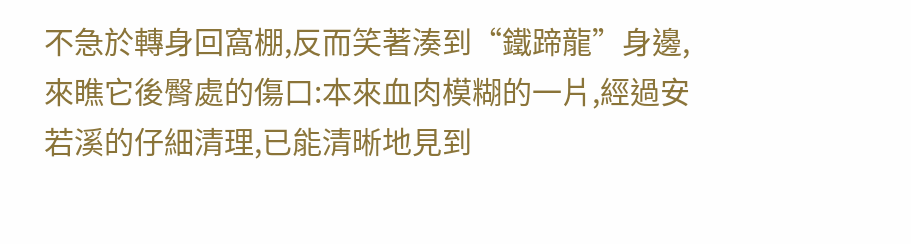不急於轉身回窩棚,反而笑著湊到“鐵蹄龍”身邊,來瞧它後臀處的傷口:本來血肉模糊的一片,經過安若溪的仔細清理,已能清晰地見到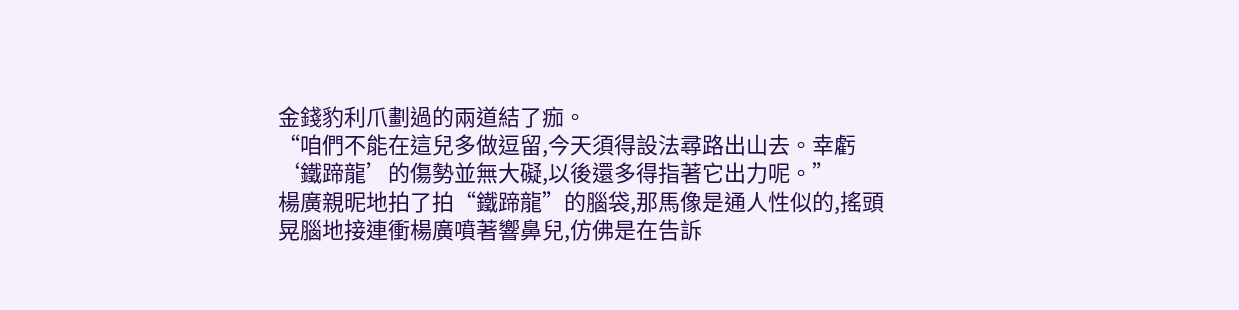金錢豹利爪劃過的兩道結了痂。
“咱們不能在這兒多做逗留,今天須得設法尋路出山去。幸虧‘鐵蹄龍’的傷勢並無大礙,以後還多得指著它出力呢。”
楊廣親昵地拍了拍“鐵蹄龍”的腦袋,那馬像是通人性似的,搖頭晃腦地接連衝楊廣噴著響鼻兒,仿佛是在告訴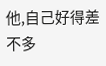他,自己好得差不多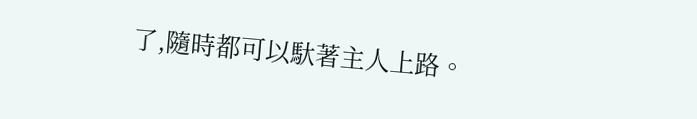了,隨時都可以馱著主人上路。